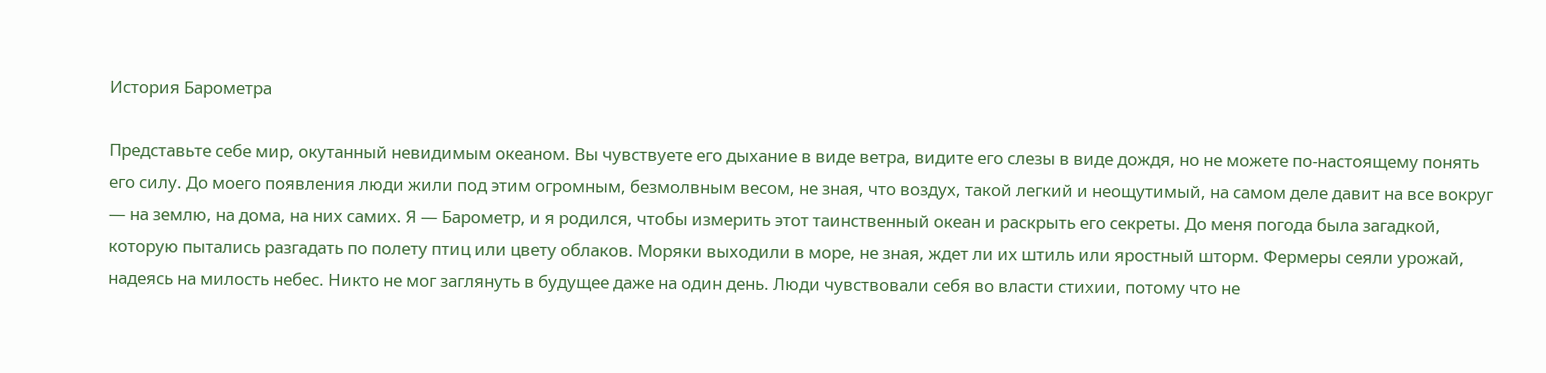История Барометра

Представьте себе мир, окутанный невидимым океаном. Вы чувствуете его дыхание в виде ветра, видите его слезы в виде дождя, но не можете по-настоящему понять его силу. До моего появления люди жили под этим огромным, безмолвным весом, не зная, что воздух, такой легкий и неощутимый, на самом деле давит на все вокруг — на землю, на дома, на них самих. Я — Барометр, и я родился, чтобы измерить этот таинственный океан и раскрыть его секреты. До меня погода была загадкой, которую пытались разгадать по полету птиц или цвету облаков. Моряки выходили в море, не зная, ждет ли их штиль или яростный шторм. Фермеры сеяли урожай, надеясь на милость небес. Никто не мог заглянуть в будущее даже на один день. Люди чувствовали себя во власти стихии, потому что не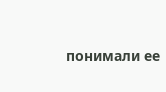понимали ее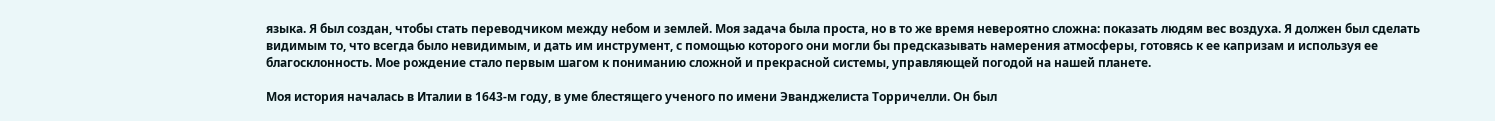языка. Я был создан, чтобы стать переводчиком между небом и землей. Моя задача была проста, но в то же время невероятно сложна: показать людям вес воздуха. Я должен был сделать видимым то, что всегда было невидимым, и дать им инструмент, с помощью которого они могли бы предсказывать намерения атмосферы, готовясь к ее капризам и используя ее благосклонность. Мое рождение стало первым шагом к пониманию сложной и прекрасной системы, управляющей погодой на нашей планете.

Моя история началась в Италии в 1643-м году, в уме блестящего ученого по имени Эванджелиста Торричелли. Он был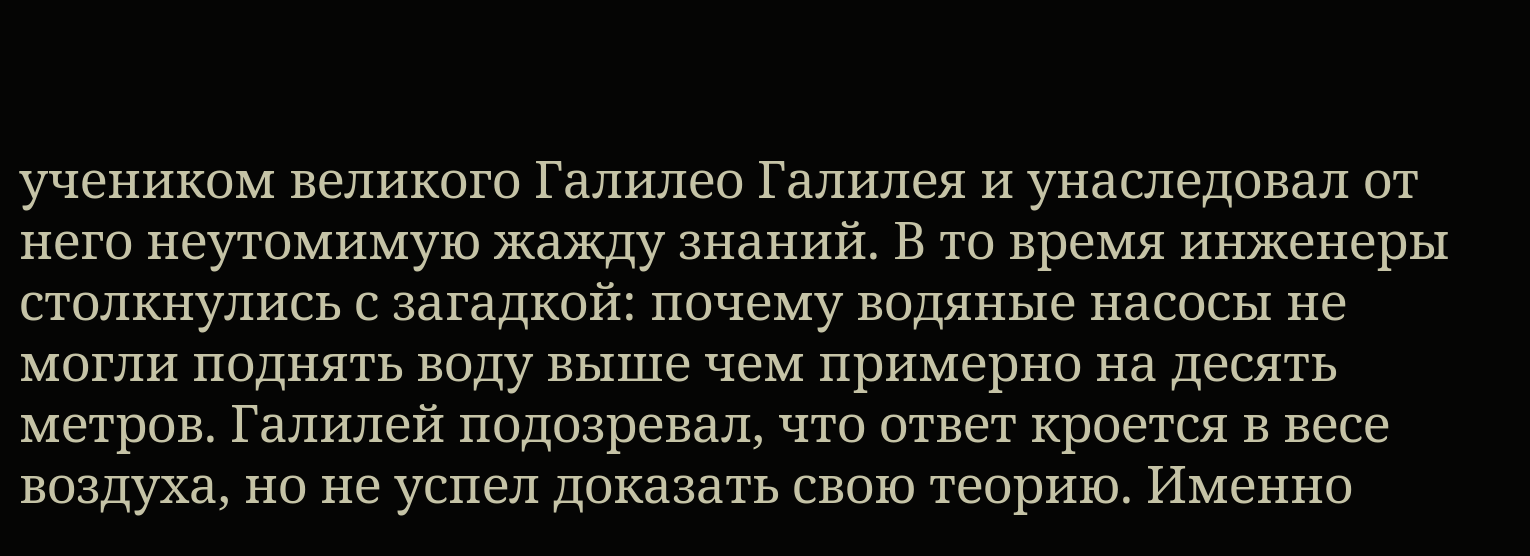учеником великого Галилео Галилея и унаследовал от него неутомимую жажду знаний. В то время инженеры столкнулись с загадкой: почему водяные насосы не могли поднять воду выше чем примерно на десять метров. Галилей подозревал, что ответ кроется в весе воздуха, но не успел доказать свою теорию. Именно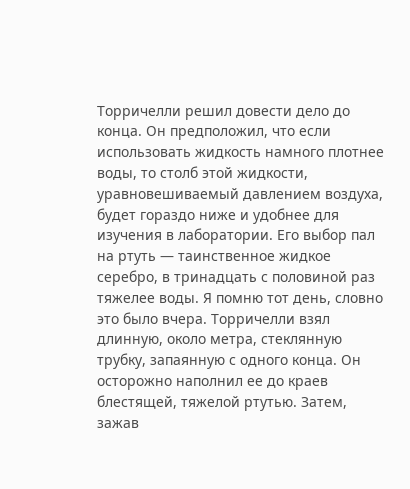Торричелли решил довести дело до конца. Он предположил, что если использовать жидкость намного плотнее воды, то столб этой жидкости, уравновешиваемый давлением воздуха, будет гораздо ниже и удобнее для изучения в лаборатории. Его выбор пал на ртуть — таинственное жидкое серебро, в тринадцать с половиной раз тяжелее воды. Я помню тот день, словно это было вчера. Торричелли взял длинную, около метра, стеклянную трубку, запаянную с одного конца. Он осторожно наполнил ее до краев блестящей, тяжелой ртутью. Затем, зажав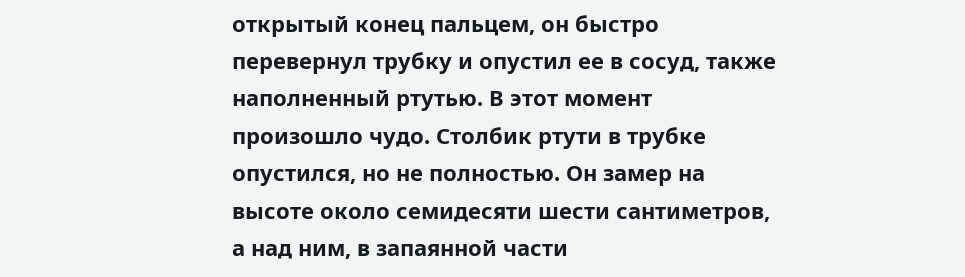открытый конец пальцем, он быстро перевернул трубку и опустил ее в сосуд, также наполненный ртутью. В этот момент произошло чудо. Столбик ртути в трубке опустился, но не полностью. Он замер на высоте около семидесяти шести сантиметров, а над ним, в запаянной части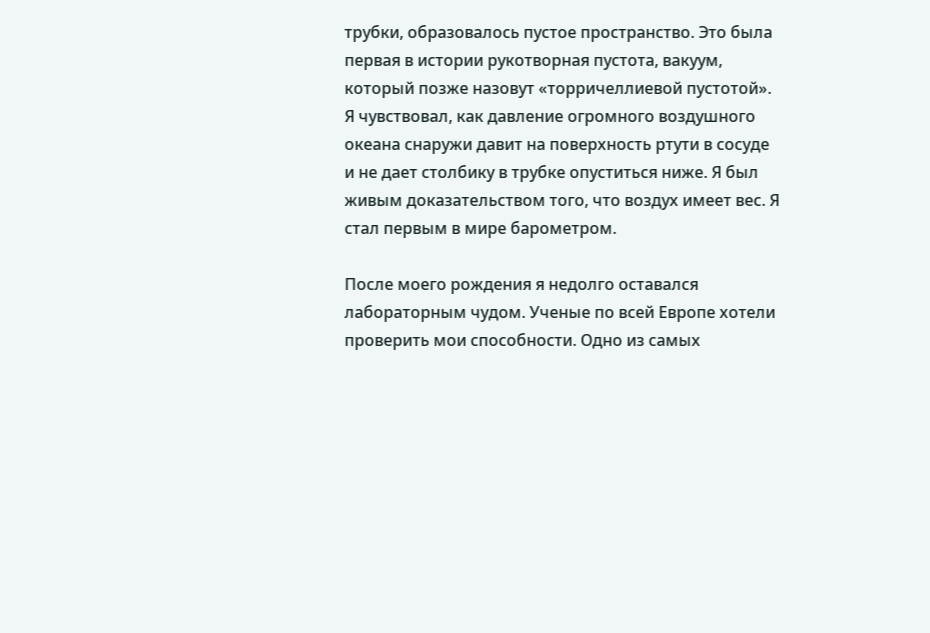трубки, образовалось пустое пространство. Это была первая в истории рукотворная пустота, вакуум, который позже назовут «торричеллиевой пустотой». Я чувствовал, как давление огромного воздушного океана снаружи давит на поверхность ртути в сосуде и не дает столбику в трубке опуститься ниже. Я был живым доказательством того, что воздух имеет вес. Я стал первым в мире барометром.

После моего рождения я недолго оставался лабораторным чудом. Ученые по всей Европе хотели проверить мои способности. Одно из самых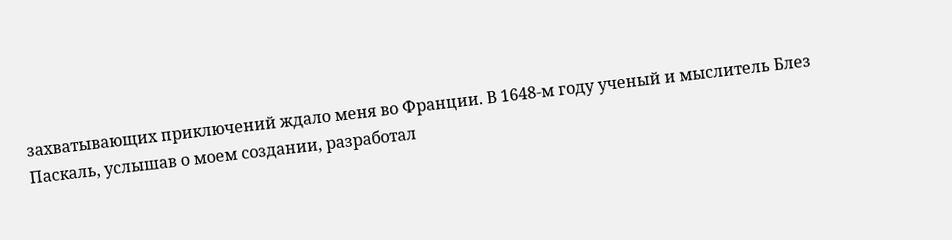захватывающих приключений ждало меня во Франции. В 1648-м году ученый и мыслитель Блез Паскаль, услышав о моем создании, разработал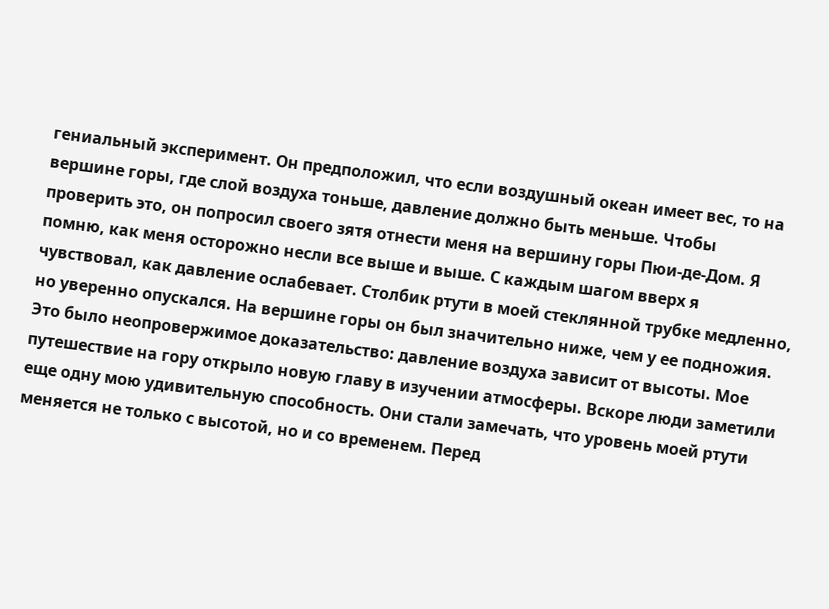гениальный эксперимент. Он предположил, что если воздушный океан имеет вес, то на вершине горы, где слой воздуха тоньше, давление должно быть меньше. Чтобы проверить это, он попросил своего зятя отнести меня на вершину горы Пюи-де-Дом. Я помню, как меня осторожно несли все выше и выше. С каждым шагом вверх я чувствовал, как давление ослабевает. Столбик ртути в моей стеклянной трубке медленно, но уверенно опускался. На вершине горы он был значительно ниже, чем у ее подножия. Это было неопровержимое доказательство: давление воздуха зависит от высоты. Мое путешествие на гору открыло новую главу в изучении атмосферы. Вскоре люди заметили еще одну мою удивительную способность. Они стали замечать, что уровень моей ртути меняется не только с высотой, но и со временем. Перед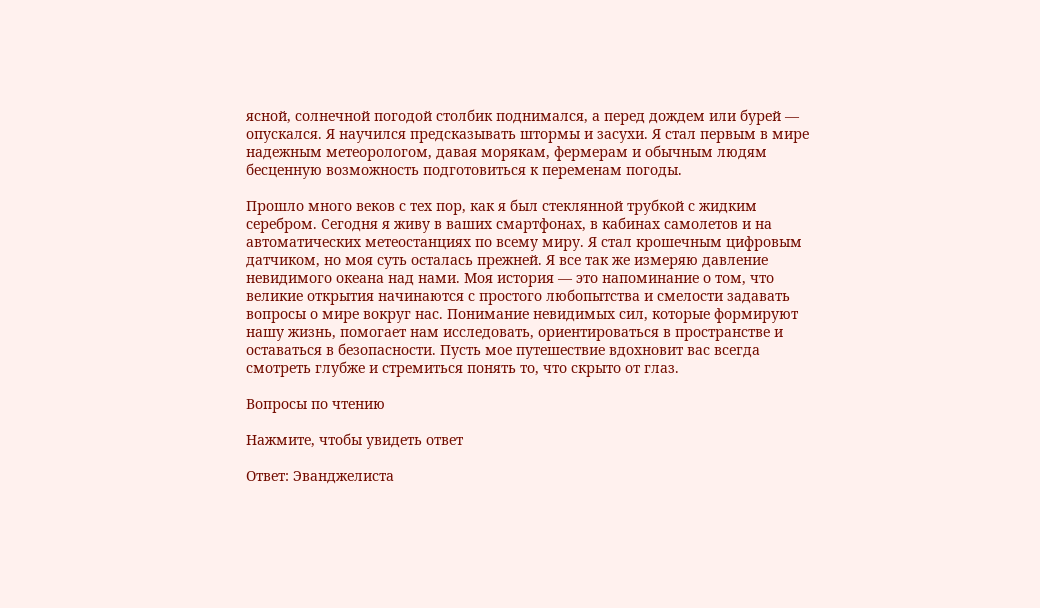ясной, солнечной погодой столбик поднимался, а перед дождем или бурей — опускался. Я научился предсказывать штормы и засухи. Я стал первым в мире надежным метеорологом, давая морякам, фермерам и обычным людям бесценную возможность подготовиться к переменам погоды.

Прошло много веков с тех пор, как я был стеклянной трубкой с жидким серебром. Сегодня я живу в ваших смартфонах, в кабинах самолетов и на автоматических метеостанциях по всему миру. Я стал крошечным цифровым датчиком, но моя суть осталась прежней. Я все так же измеряю давление невидимого океана над нами. Моя история — это напоминание о том, что великие открытия начинаются с простого любопытства и смелости задавать вопросы о мире вокруг нас. Понимание невидимых сил, которые формируют нашу жизнь, помогает нам исследовать, ориентироваться в пространстве и оставаться в безопасности. Пусть мое путешествие вдохновит вас всегда смотреть глубже и стремиться понять то, что скрыто от глаз.

Вопросы по чтению

Нажмите, чтобы увидеть ответ

Ответ: Эванджелиста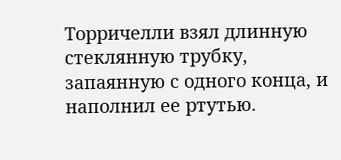Торричелли взял длинную стеклянную трубку, запаянную с одного конца, и наполнил ее ртутью.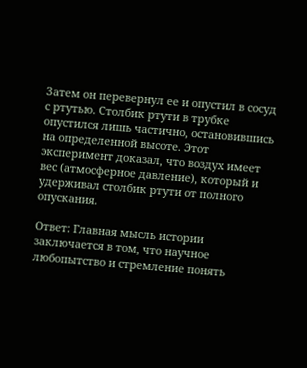Затем он перевернул ее и опустил в сосуд с ртутью. Столбик ртути в трубке опустился лишь частично, остановившись на определенной высоте. Этот эксперимент доказал, что воздух имеет вес (атмосферное давление), который и удерживал столбик ртути от полного опускания.

Ответ: Главная мысль истории заключается в том, что научное любопытство и стремление понять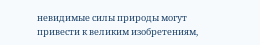невидимые силы природы могут привести к великим изобретениям,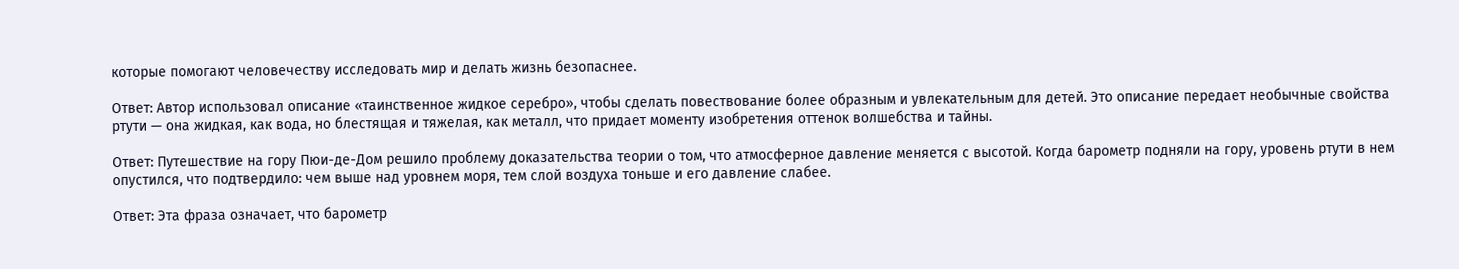которые помогают человечеству исследовать мир и делать жизнь безопаснее.

Ответ: Автор использовал описание «таинственное жидкое серебро», чтобы сделать повествование более образным и увлекательным для детей. Это описание передает необычные свойства ртути — она жидкая, как вода, но блестящая и тяжелая, как металл, что придает моменту изобретения оттенок волшебства и тайны.

Ответ: Путешествие на гору Пюи-де-Дом решило проблему доказательства теории о том, что атмосферное давление меняется с высотой. Когда барометр подняли на гору, уровень ртути в нем опустился, что подтвердило: чем выше над уровнем моря, тем слой воздуха тоньше и его давление слабее.

Ответ: Эта фраза означает, что барометр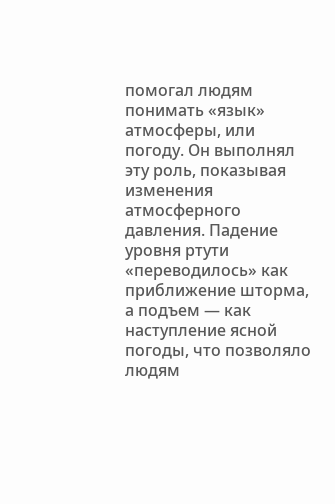помогал людям понимать «язык» атмосферы, или погоду. Он выполнял эту роль, показывая изменения атмосферного давления. Падение уровня ртути «переводилось» как приближение шторма, а подъем — как наступление ясной погоды, что позволяло людям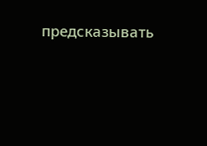предсказывать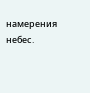намерения небес.